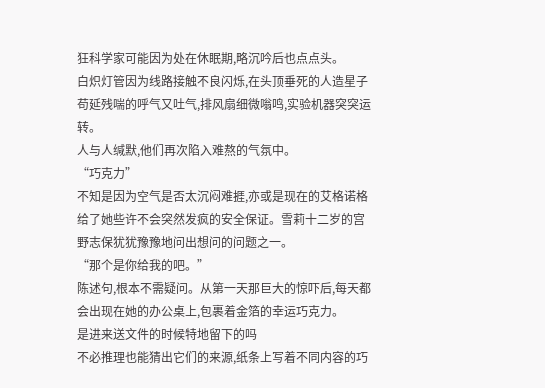狂科学家可能因为处在休眠期,略沉吟后也点点头。
白炽灯管因为线路接触不良闪烁,在头顶垂死的人造星子苟延残喘的呼气又吐气,排风扇细微嗡鸣,实验机器突突运转。
人与人缄默,他们再次陷入难熬的气氛中。
“巧克力”
不知是因为空气是否太沉闷难捱,亦或是现在的艾格诺格给了她些许不会突然发疯的安全保证。雪莉十二岁的宫野志保犹犹豫豫地问出想问的问题之一。
“那个是你给我的吧。”
陈述句,根本不需疑问。从第一天那巨大的惊吓后,每天都会出现在她的办公桌上,包裹着金箔的幸运巧克力。
是进来送文件的时候特地留下的吗
不必推理也能猜出它们的来源,纸条上写着不同内容的巧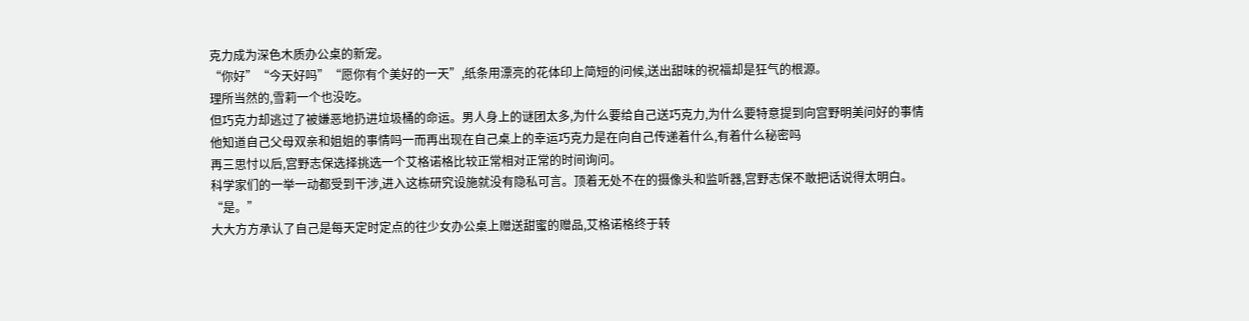克力成为深色木质办公桌的新宠。
“你好”“今天好吗”“愿你有个美好的一天”,纸条用漂亮的花体印上简短的问候,送出甜味的祝福却是狂气的根源。
理所当然的,雪莉一个也没吃。
但巧克力却逃过了被嫌恶地扔进垃圾桶的命运。男人身上的谜团太多,为什么要给自己送巧克力,为什么要特意提到向宫野明美问好的事情
他知道自己父母双亲和姐姐的事情吗一而再出现在自己桌上的幸运巧克力是在向自己传递着什么,有着什么秘密吗
再三思忖以后,宫野志保选择挑选一个艾格诺格比较正常相对正常的时间询问。
科学家们的一举一动都受到干涉,进入这栋研究设施就没有隐私可言。顶着无处不在的摄像头和监听器,宫野志保不敢把话说得太明白。
“是。”
大大方方承认了自己是每天定时定点的往少女办公桌上赠送甜蜜的赠品,艾格诺格终于转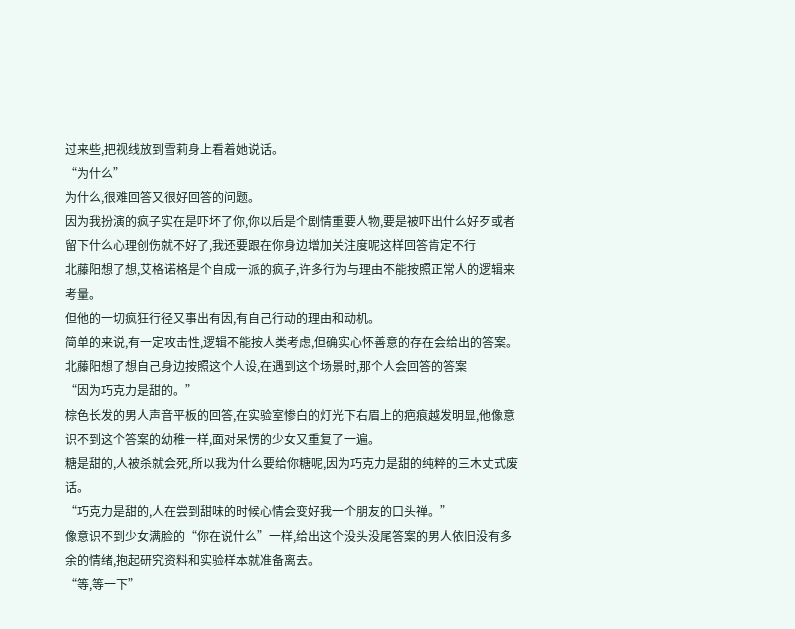过来些,把视线放到雪莉身上看着她说话。
“为什么”
为什么,很难回答又很好回答的问题。
因为我扮演的疯子实在是吓坏了你,你以后是个剧情重要人物,要是被吓出什么好歹或者留下什么心理创伤就不好了,我还要跟在你身边增加关注度呢这样回答肯定不行
北藤阳想了想,艾格诺格是个自成一派的疯子,许多行为与理由不能按照正常人的逻辑来考量。
但他的一切疯狂行径又事出有因,有自己行动的理由和动机。
简单的来说,有一定攻击性,逻辑不能按人类考虑,但确实心怀善意的存在会给出的答案。
北藤阳想了想自己身边按照这个人设,在遇到这个场景时,那个人会回答的答案
“因为巧克力是甜的。”
棕色长发的男人声音平板的回答,在实验室惨白的灯光下右眉上的疤痕越发明显,他像意识不到这个答案的幼稚一样,面对呆愣的少女又重复了一遍。
糖是甜的,人被杀就会死,所以我为什么要给你糖呢,因为巧克力是甜的纯粹的三木丈式废话。
“巧克力是甜的,人在尝到甜味的时候心情会变好我一个朋友的口头禅。”
像意识不到少女满脸的“你在说什么”一样,给出这个没头没尾答案的男人依旧没有多余的情绪,抱起研究资料和实验样本就准备离去。
“等,等一下”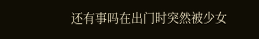还有事吗在出门时突然被少女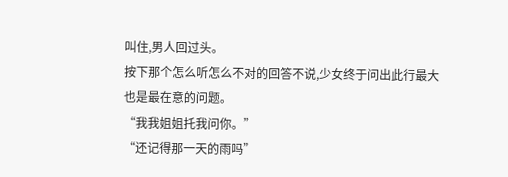叫住,男人回过头。
按下那个怎么听怎么不对的回答不说,少女终于问出此行最大也是最在意的问题。
“我我姐姐托我问你。”
“还记得那一天的雨吗”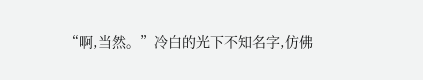“啊,当然。”冷白的光下不知名字,仿佛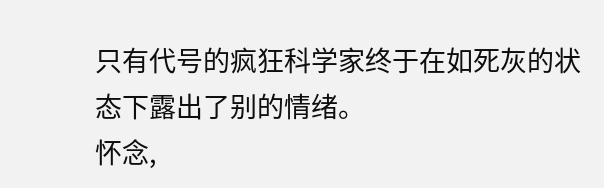只有代号的疯狂科学家终于在如死灰的状态下露出了别的情绪。
怀念,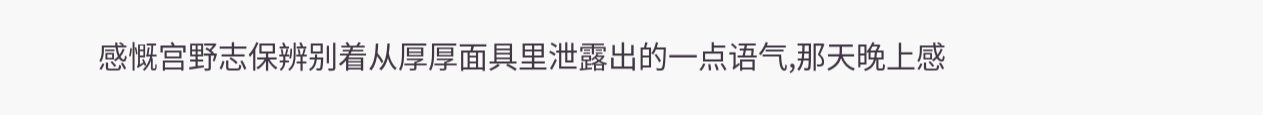感慨宫野志保辨别着从厚厚面具里泄露出的一点语气,那天晚上感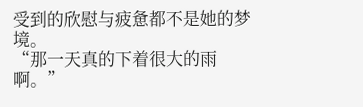受到的欣慰与疲惫都不是她的梦境。
“那一天真的下着很大的雨啊。”